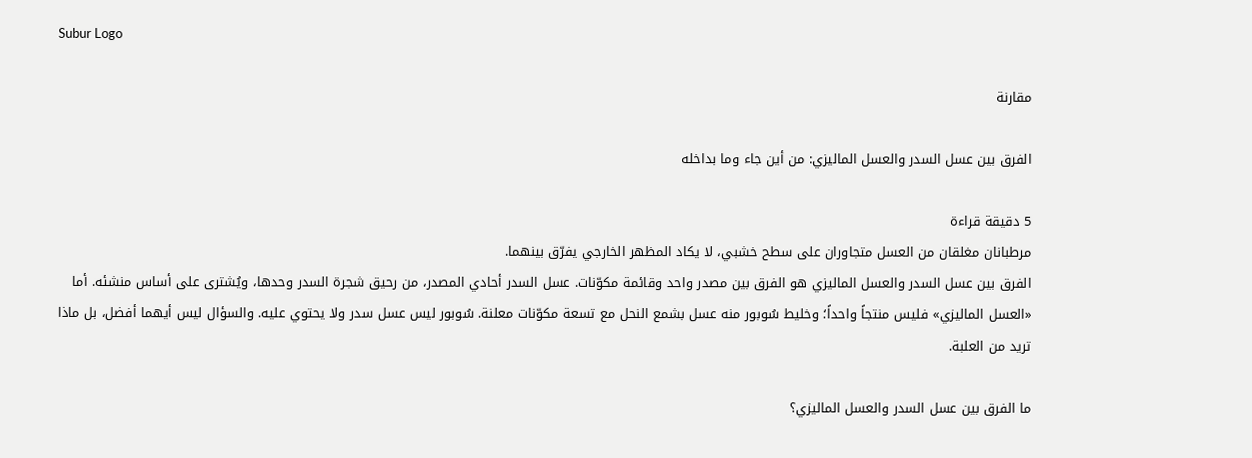Subur Logo

مقارنة

الفرق بين عسل السدر والعسل الماليزي: من أين جاء وما بداخله

5 دقيقة قراءة
مرطبانان مغلقان من العسل متجاوران على سطح خشبي، لا يكاد المظهر الخارجي يفرّق بينهما.
الفرق بين عسل السدر والعسل الماليزي هو الفرق بين مصدر واحد وقائمة مكوّنات. عسل السدر أحادي المصدر، من رحيق شجرة السدر وحدها، ويُشترى على أساس منشئه. أما «العسل الماليزي» فليس منتجاً واحداً؛ وخليط سُوبور منه عسل بشمع النحل مع تسعة مكوّنات معلنة. سُوبور ليس عسل سدر ولا يحتوي عليه. والسؤال ليس أيهما أفضل، بل ماذا تريد من العلبة.

ما الفرق بين عسل السدر والعسل الماليزي؟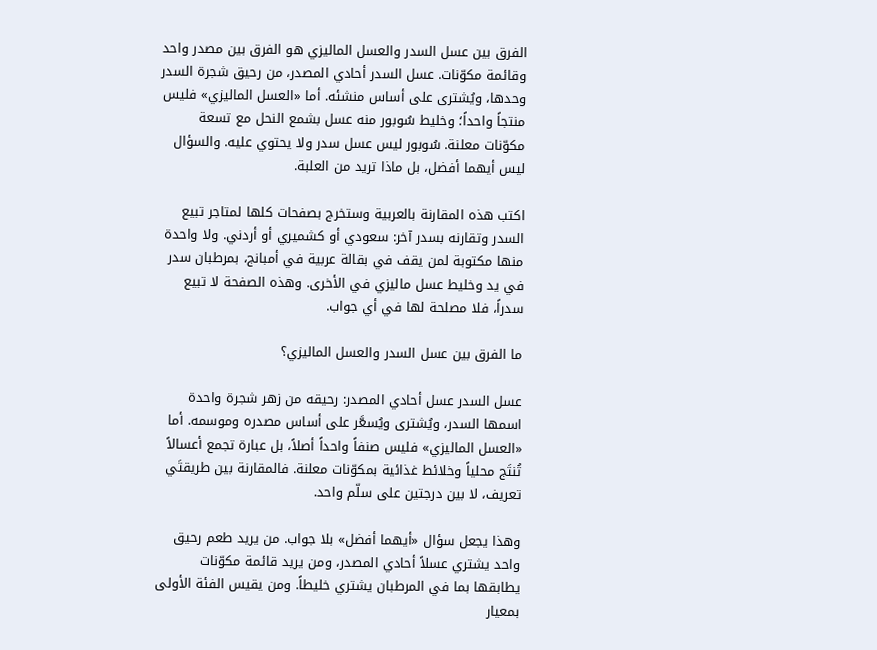الفرق بين عسل السدر والعسل الماليزي هو الفرق بين مصدر واحد وقائمة مكوّنات. عسل السدر أحادي المصدر، من رحيق شجرة السدر وحدها، ويُشترى على أساس منشئه. أما «العسل الماليزي» فليس منتجاً واحداً؛ وخليط سُوبور منه عسل بشمع النحل مع تسعة مكوّنات معلنة. سُوبور ليس عسل سدر ولا يحتوي عليه. والسؤال ليس أيهما أفضل، بل ماذا تريد من العلبة.

اكتب هذه المقارنة بالعربية وستخرج بصفحات كلها لمتاجر تبيع السدر وتقارنه بسدر آخر: سعودي أو كشميري أو أردني. ولا واحدة منها مكتوبة لمن يقف في بقالة عربية في أمبانج، بمرطبان سدر في يد وخليط عسل ماليزي في الأخرى. وهذه الصفحة لا تبيع سدراً، فلا مصلحة لها في أي جواب.

ما الفرق بين عسل السدر والعسل الماليزي؟

عسل السدر عسل أحادي المصدر: رحيقه من زهر شجرة واحدة اسمها السدر، ويُشترى ويُسعَّر على أساس مصدره وموسمه. أما «العسل الماليزي» فليس صنفاً واحداً أصلاً، بل عبارة تجمع أعسالاً تُنتَج محلياً وخلائط غذائية بمكوّنات معلنة. فالمقارنة بين طريقتَي تعريف، لا بين درجتين على سلّم واحد.

وهذا يجعل سؤال «أيهما أفضل» بلا جواب. من يريد طعم رحيق واحد يشتري عسلاً أحادي المصدر، ومن يريد قائمة مكوّنات يطابقها بما في المرطبان يشتري خليطاً. ومن يقيس الفئة الأولى بمعيار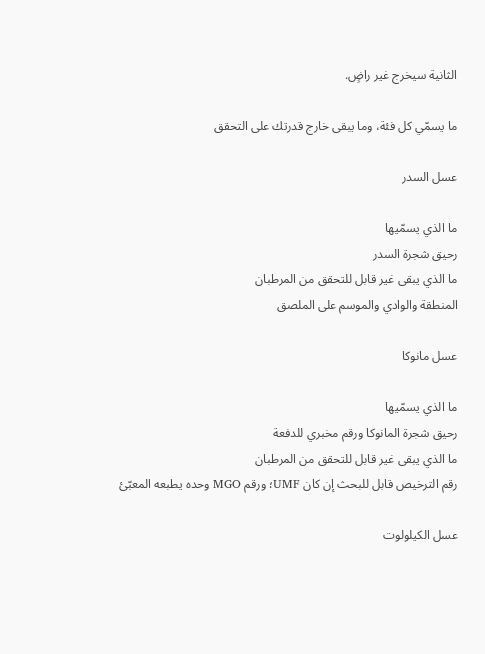الثانية سيخرج غير راضٍ.

ما يسمّي كل فئة، وما يبقى خارج قدرتك على التحقق

عسل السدر

ما الذي يسمّيها
رحيق شجرة السدر
ما الذي يبقى غير قابل للتحقق من المرطبان
المنطقة والوادي والموسم على الملصق

عسل مانوكا

ما الذي يسمّيها
رحيق شجرة المانوكا ورقم مخبري للدفعة
ما الذي يبقى غير قابل للتحقق من المرطبان
رقم الترخيص قابل للبحث إن كان UMF؛ ورقم MGO وحده يطبعه المعبّئ

عسل الكيلولوت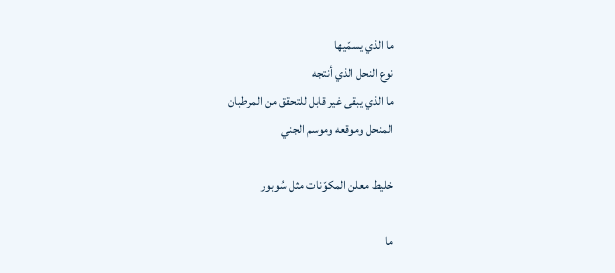ما الذي يسمّيها
نوع النحل الذي أنتجه
ما الذي يبقى غير قابل للتحقق من المرطبان
المنحل وموقعه وموسم الجني

خليط معلن المكوّنات مثل سُوبور

ما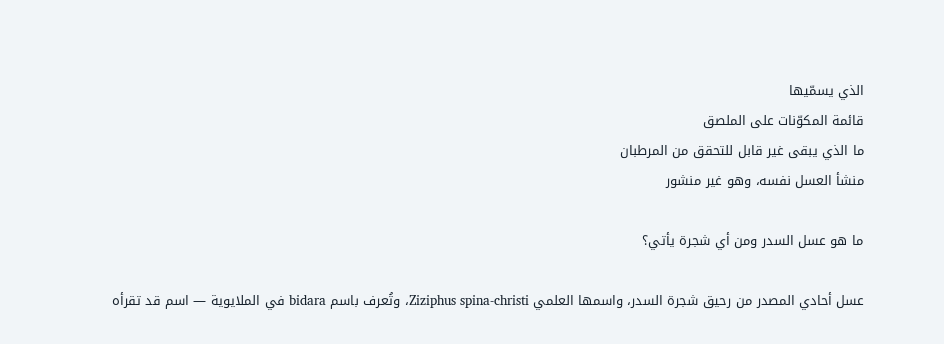الذي يسمّيها
قائمة المكوّنات على الملصق
ما الذي يبقى غير قابل للتحقق من المرطبان
منشأ العسل نفسه، وهو غير منشور

ما هو عسل السدر ومن أي شجرة يأتي؟

عسل أحادي المصدر من رحيق شجرة السدر، واسمها العلمي Ziziphus spina-christi، وتُعرف باسم bidara في الملايوية — اسم قد تقرأه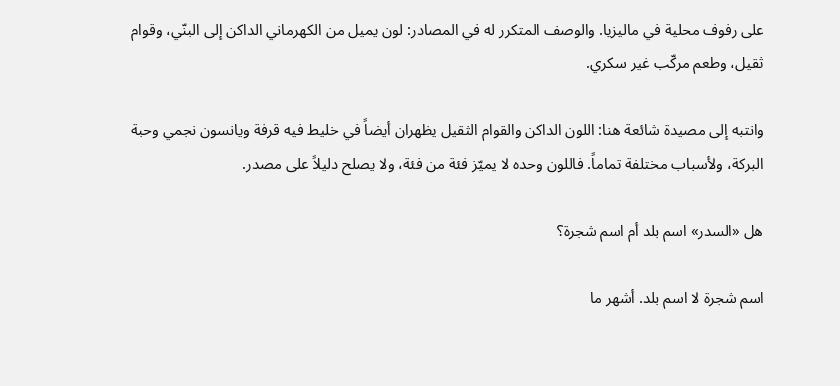على رفوف محلية في ماليزيا. والوصف المتكرر له في المصادر: لون يميل من الكهرماني الداكن إلى البنّي، وقوام ثقيل، وطعم مركّب غير سكري.

وانتبه إلى مصيدة شائعة هنا: اللون الداكن والقوام الثقيل يظهران أيضاً في خليط فيه قرفة ويانسون نجمي وحبة البركة، ولأسباب مختلفة تماماً. فاللون وحده لا يميّز فئة من فئة، ولا يصلح دليلاً على مصدر.

هل «السدر» اسم بلد أم اسم شجرة؟

اسم شجرة لا اسم بلد. أشهر ما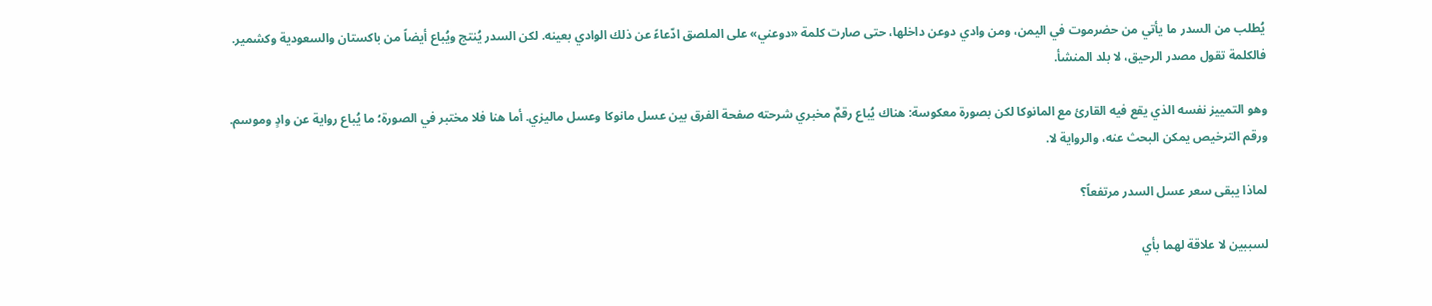يُطلب من السدر ما يأتي من حضرموت في اليمن، ومن وادي دوعن داخلها، حتى صارت كلمة «دوعني» على الملصق ادّعاءً عن ذلك الوادي بعينه. لكن السدر يُنتج ويُباع أيضاً من باكستان والسعودية وكشمير. فالكلمة تقول مصدر الرحيق، لا بلد المنشأ.

وهو التمييز نفسه الذي يقع فيه القارئ مع المانوكا لكن بصورة معكوسة: هناك يُباع رقمٌ مخبري شرحته صفحة الفرق بين عسل مانوكا وعسل ماليزي. أما هنا فلا مختبر في الصورة؛ ما يُباع رواية عن وادٍ وموسم. ورقم الترخيص يمكن البحث عنه، والرواية لا.

لماذا يبقى سعر عسل السدر مرتفعاً؟

لسببين لا علاقة لهما بأي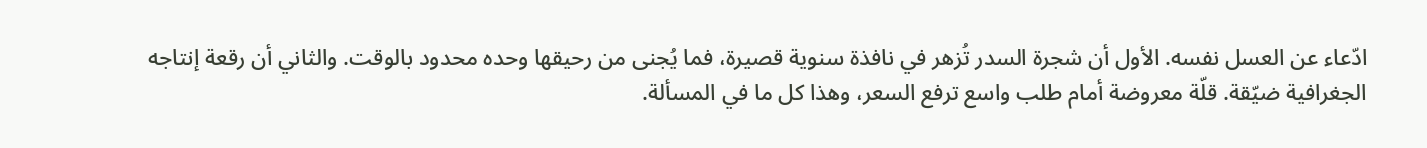ادّعاء عن العسل نفسه. الأول أن شجرة السدر تُزهر في نافذة سنوية قصيرة، فما يُجنى من رحيقها وحده محدود بالوقت. والثاني أن رقعة إنتاجه الجغرافية ضيّقة. قلّة معروضة أمام طلب واسع ترفع السعر، وهذا كل ما في المسألة.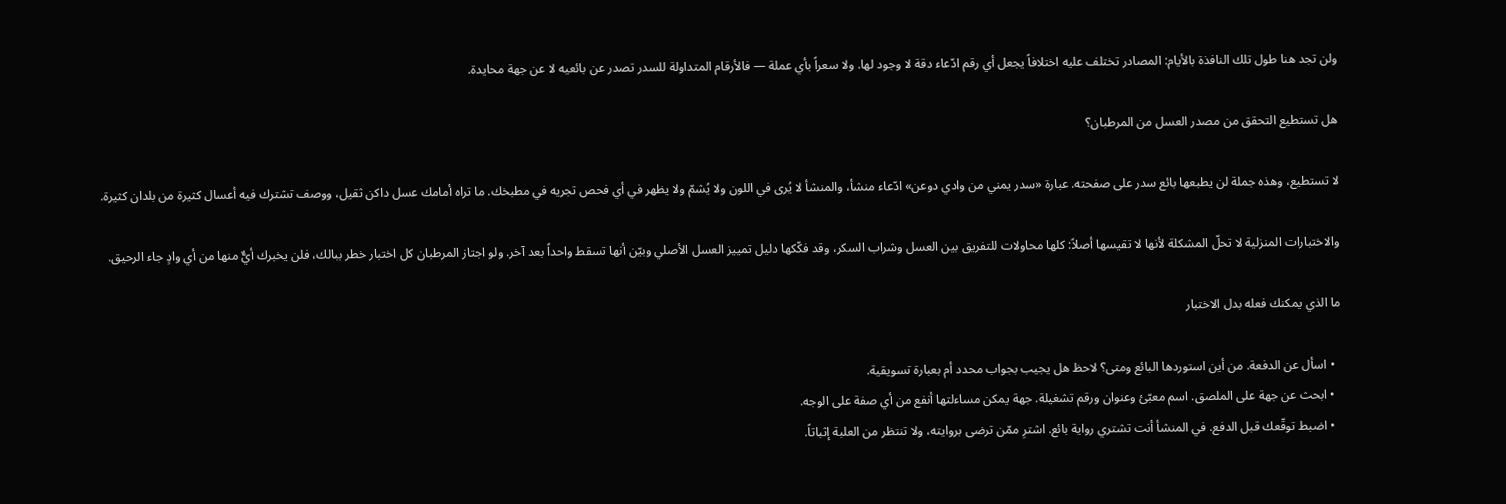ولن تجد هنا طول تلك النافذة بالأيام: المصادر تختلف عليه اختلافاً يجعل أي رقم ادّعاء دقة لا وجود لها. ولا سعراً بأي عملة — فالأرقام المتداولة للسدر تصدر عن بائعيه لا عن جهة محايدة.

هل تستطيع التحقق من مصدر العسل من المرطبان؟

لا تستطيع، وهذه جملة لن يطبعها بائع سدر على صفحته. عبارة «سدر يمني من وادي دوعن» ادّعاء منشأ، والمنشأ لا يُرى في اللون ولا يُشمّ ولا يظهر في أي فحص تجريه في مطبخك. ما تراه أمامك عسل داكن ثقيل، ووصف تشترك فيه أعسال كثيرة من بلدان كثيرة.

والاختبارات المنزلية لا تحلّ المشكلة لأنها لا تقيسها أصلاً: كلها محاولات للتفريق بين العسل وشراب السكر، وقد فكّكها دليل تمييز العسل الأصلي وبيّن أنها تسقط واحداً بعد آخر. ولو اجتاز المرطبان كل اختبار خطر ببالك، فلن يخبرك أيٌّ منها من أي وادٍ جاء الرحيق.

ما الذي يمكنك فعله بدل الاختبار

  • اسأل عن الدفعة. من أين استوردها البائع ومتى؟ لاحظ هل يجيب بجواب محدد أم بعبارة تسويقية.
  • ابحث عن جهة على الملصق. اسم معبّئ وعنوان ورقم تشغيلة. جهة يمكن مساءلتها أنفع من أي صفة على الوجه.
  • اضبط توقّعك قبل الدفع. في المنشأ أنت تشتري رواية بائع. اشترِ ممّن ترضى بروايته، ولا تنتظر من العلبة إثباتاً.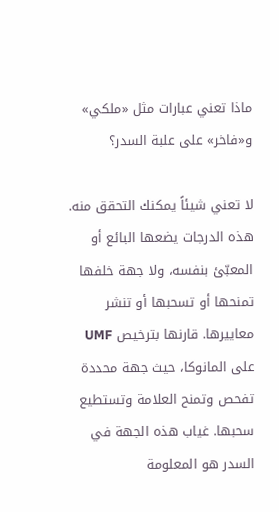ماذا تعني عبارات مثل «ملكي» و«فاخر» على علبة السدر؟

لا تعني شيئاً يمكنك التحقق منه. هذه الدرجات يضعها البائع أو المعبّئ بنفسه، ولا جهة خلفها تمنحها أو تسحبها أو تنشر معاييرها. قارنها بترخيص UMF على المانوكا، حيث جهة محددة تفحص وتمنح العلامة وتستطيع سحبها. غياب هذه الجهة في السدر هو المعلومة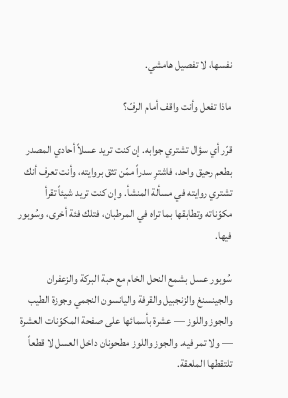نفسها، لا تفصيل هامشي.

ماذا تفعل وأنت واقف أمام الرفّ؟

قرّر أي سؤال تشتري جوابه. إن كنت تريد عسلاً أحادي المصدر بطعم رحيق واحد، فاشترِ سدراً ممّن تثق بروايته، وأنت تعرف أنك تشتري روايته في مسألة المنشأ. وإن كنت تريد شيئاً تقرأ مكوّناته وتطابقها بما تراه في المرطبان، فتلك فئة أخرى، وسُوبور فيها.

سُوبور عسل بشمع النحل الخام مع حبة البركة والزعفران والجينسنغ والزنجبيل والقرفة واليانسون النجمي وجوزة الطيب والجوز واللوز — عشرة بأسمائها على صفحة المكوّنات العشرة — ولا تمر فيه. والجوز واللوز مطحونان داخل العسل لا قطعاً تلتقطها الملعقة.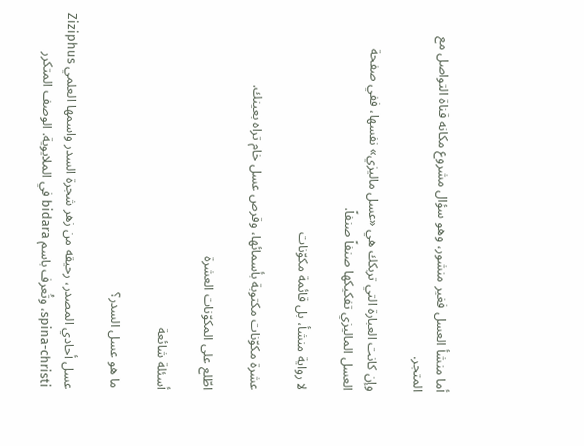أما منشأ العسل فغير منشور، وهو سؤال مشروع مكانه قناة التواصل مع المتجر.

وإن كانت العبارة التي تربكك هي «عسل ماليزي» نفسها، ففي صفحة العسل الماليزي تفكيكها صنفاً صنفاً.

لا رواية منشأ، بل قائمة مكوّنات

عشرة مكوّنات مكتوبة بأسمائها، وقرص عسل خام تراه بعينك.

اطّلع على المكوّنات العشرة

أسئلة شائعة

ما هو عسل السدر؟

عسل أحادي المصدر، رحيقه من زهر شجرة السدر واسمها العلمي Ziziphus spina-christi، وتُعرف باسم bidara في الملايوية. الوصف المتكرر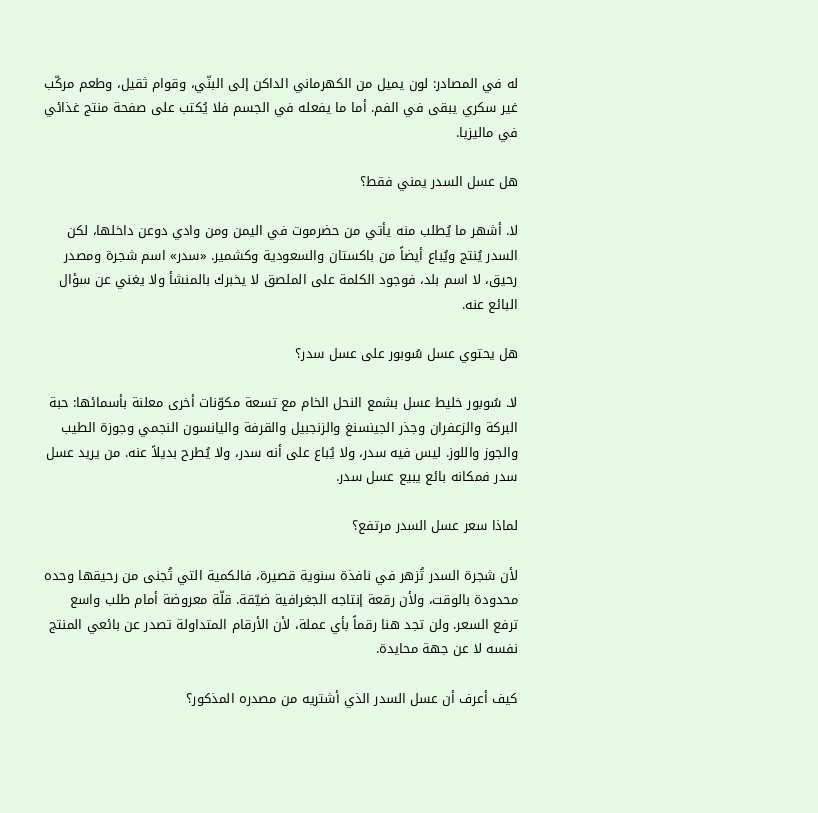له في المصادر: لون يميل من الكهرماني الداكن إلى البنّي، وقوام ثقيل، وطعم مركّب غير سكري يبقى في الفم. أما ما يفعله في الجسم فلا يُكتب على صفحة منتج غذائي في ماليزيا.

هل عسل السدر يمني فقط؟

لا. أشهر ما يُطلب منه يأتي من حضرموت في اليمن ومن وادي دوعن داخلها، لكن السدر يُنتج ويُباع أيضاً من باكستان والسعودية وكشمير. «سدر» اسم شجرة ومصدر رحيق، لا اسم بلد، فوجود الكلمة على الملصق لا يخبرك بالمنشأ ولا يغني عن سؤال البائع عنه.

هل يحتوي عسل سُوبور على عسل سدر؟

لا. سُوبور خليط عسل بشمع النحل الخام مع تسعة مكوّنات أخرى معلنة بأسمائها: حبة البركة والزعفران وجذر الجينسنغ والزنجبيل والقرفة واليانسون النجمي وجوزة الطيب والجوز واللوز. ليس فيه سدر، ولا يُباع على أنه سدر، ولا يُطرح بديلاً عنه. من يريد عسل سدر فمكانه بائع يبيع عسل سدر.

لماذا سعر عسل السدر مرتفع؟

لأن شجرة السدر تُزهر في نافذة سنوية قصيرة، فالكمية التي تُجنى من رحيقها وحده محدودة بالوقت، ولأن رقعة إنتاجه الجغرافية ضيّقة. قلّة معروضة أمام طلب واسع ترفع السعر. ولن تجد هنا رقماً بأي عملة، لأن الأرقام المتداولة تصدر عن بائعي المنتج نفسه لا عن جهة محايدة.

كيف أعرف أن عسل السدر الذي أشتريه من مصدره المذكور؟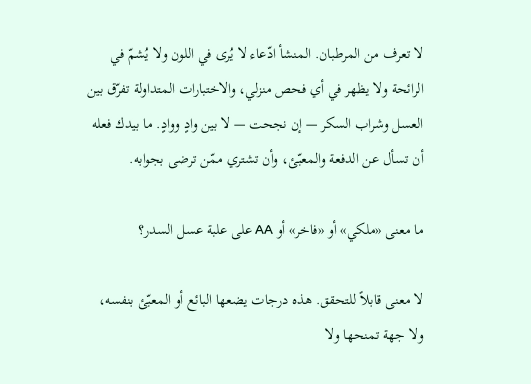لا تعرف من المرطبان. المنشأ ادّعاء لا يُرى في اللون ولا يُشمّ في الرائحة ولا يظهر في أي فحص منزلي، والاختبارات المتداولة تفرّق بين العسل وشراب السكر — إن نجحت — لا بين وادٍ ووادٍ. ما بيدك فعله أن تسأل عن الدفعة والمعبّئ، وأن تشتري ممّن ترضى بجوابه.

ما معنى «ملكي» أو «فاخر» أو AA على علبة عسل السدر؟

لا معنى قابلاً للتحقق. هذه درجات يضعها البائع أو المعبّئ بنفسه، ولا جهة تمنحها ولا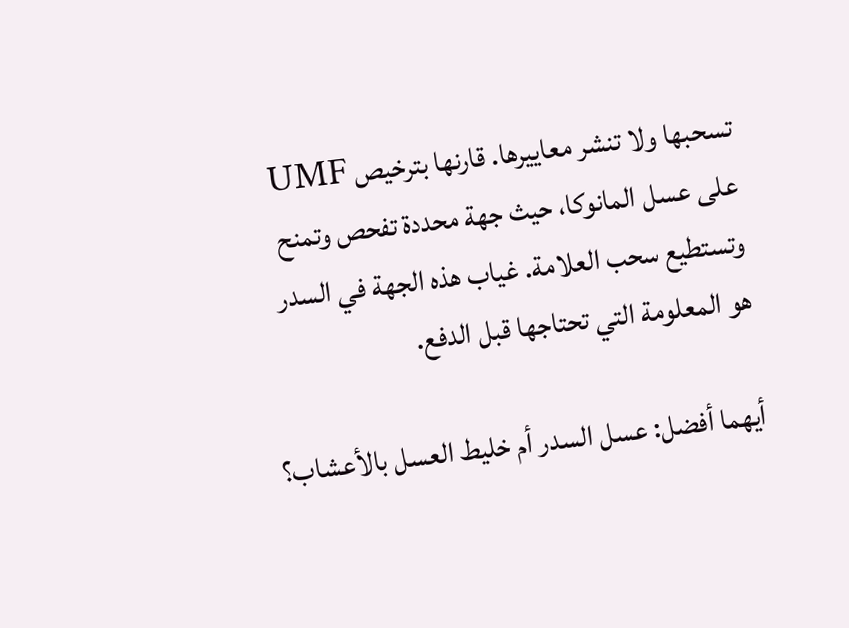تسحبها ولا تنشر معاييرها. قارنها بترخيص UMF على عسل المانوكا، حيث جهة محددة تفحص وتمنح وتستطيع سحب العلامة. غياب هذه الجهة في السدر هو المعلومة التي تحتاجها قبل الدفع.

أيهما أفضل: عسل السدر أم خليط العسل بالأعشاب؟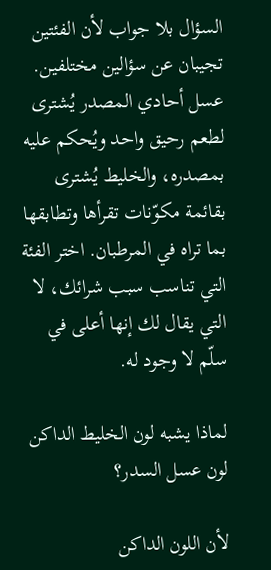السؤال بلا جواب لأن الفئتين تجيبان عن سؤالين مختلفين. عسل أحادي المصدر يُشترى لطعم رحيق واحد ويُحكم عليه بمصدره، والخليط يُشترى بقائمة مكوّنات تقرأها وتطابقها بما تراه في المرطبان. اختر الفئة التي تناسب سبب شرائك، لا التي يقال لك إنها أعلى في سلّم لا وجود له.

لماذا يشبه لون الخليط الداكن لون عسل السدر؟

لأن اللون الداكن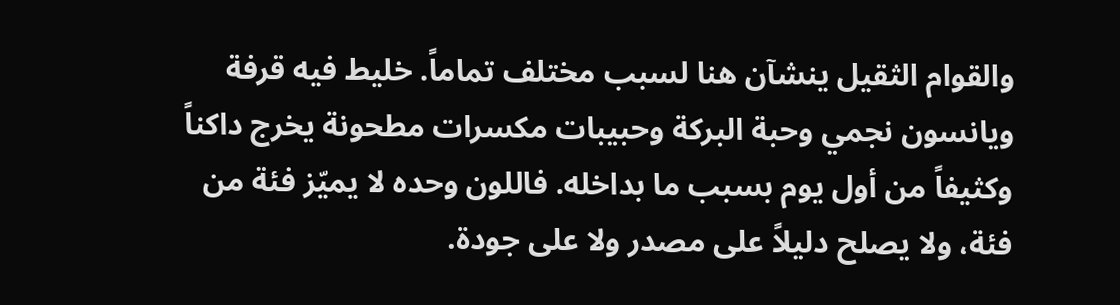والقوام الثقيل ينشآن هنا لسبب مختلف تماماً. خليط فيه قرفة ويانسون نجمي وحبة البركة وحبيبات مكسرات مطحونة يخرج داكناً وكثيفاً من أول يوم بسبب ما بداخله. فاللون وحده لا يميّز فئة من فئة، ولا يصلح دليلاً على مصدر ولا على جودة.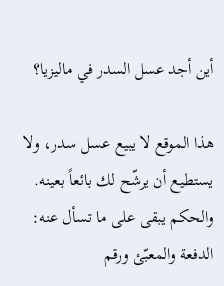أين أجد عسل السدر في ماليزيا؟

هذا الموقع لا يبيع عسل سدر، ولا يستطيع أن يرشّح لك بائعاً بعينه. والحكم يبقى على ما تسأل عنه: الدفعة والمعبّئ ورقم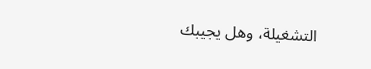التشغيلة، وهل يجيبك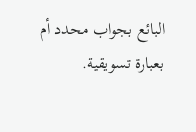البائع بجواب محدد أم بعبارة تسويقية.